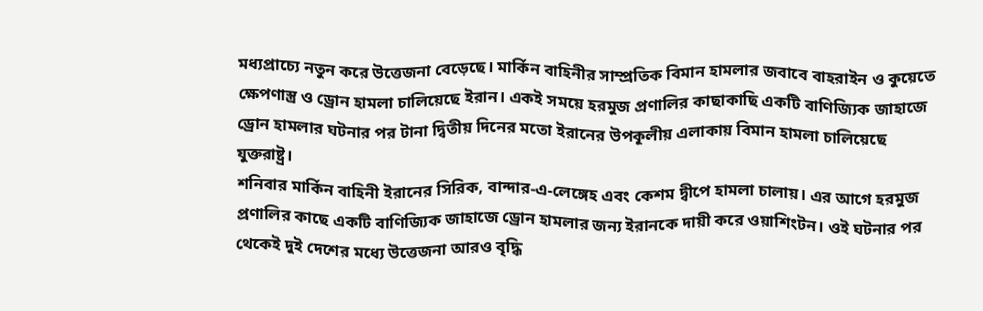মধ্যপ্রাচ্যে নতুন করে উত্তেজনা বেড়েছে। মার্কিন বাহিনীর সাম্প্রতিক বিমান হামলার জবাবে বাহরাইন ও কুয়েতে ক্ষেপণাস্ত্র ও ড্রোন হামলা চালিয়েছে ইরান। একই সময়ে হরমুজ প্রণালির কাছাকাছি একটি বাণিজ্যিক জাহাজে ড্রোন হামলার ঘটনার পর টানা দ্বিতীয় দিনের মতো ইরানের উপকূলীয় এলাকায় বিমান হামলা চালিয়েছে যুক্তরাষ্ট্র।
শনিবার মার্কিন বাহিনী ইরানের সিরিক, বান্দার-এ-লেঙ্গেহ এবং কেশম দ্বীপে হামলা চালায়। এর আগে হরমুজ প্রণালির কাছে একটি বাণিজ্যিক জাহাজে ড্রোন হামলার জন্য ইরানকে দায়ী করে ওয়াশিংটন। ওই ঘটনার পর থেকেই দুই দেশের মধ্যে উত্তেজনা আরও বৃদ্ধি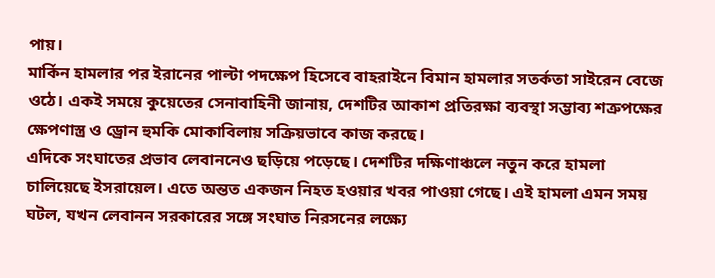পায়।
মার্কিন হামলার পর ইরানের পাল্টা পদক্ষেপ হিসেবে বাহরাইনে বিমান হামলার সতর্কতা সাইরেন বেজে ওঠে। একই সময়ে কুয়েতের সেনাবাহিনী জানায়, দেশটির আকাশ প্রতিরক্ষা ব্যবস্থা সম্ভাব্য শত্রুপক্ষের ক্ষেপণাস্ত্র ও ড্রোন হুমকি মোকাবিলায় সক্রিয়ভাবে কাজ করছে।
এদিকে সংঘাতের প্রভাব লেবাননেও ছড়িয়ে পড়েছে। দেশটির দক্ষিণাঞ্চলে নতুন করে হামলা চালিয়েছে ইসরায়েল। এতে অন্তত একজন নিহত হওয়ার খবর পাওয়া গেছে। এই হামলা এমন সময় ঘটল, যখন লেবানন সরকারের সঙ্গে সংঘাত নিরসনের লক্ষ্যে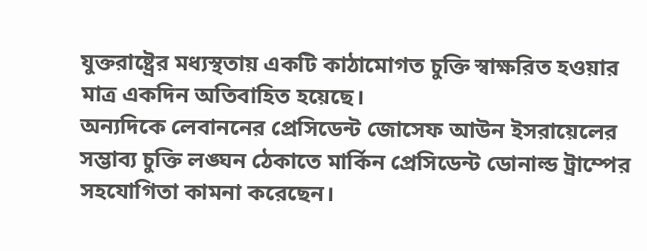যুক্তরাষ্ট্রের মধ্যস্থতায় একটি কাঠামোগত চুক্তি স্বাক্ষরিত হওয়ার মাত্র একদিন অতিবাহিত হয়েছে।
অন্যদিকে লেবাননের প্রেসিডেন্ট জোসেফ আউন ইসরায়েলের সম্ভাব্য চুক্তি লঙ্ঘন ঠেকাতে মার্কিন প্রেসিডেন্ট ডোনাল্ড ট্রাম্পের সহযোগিতা কামনা করেছেন।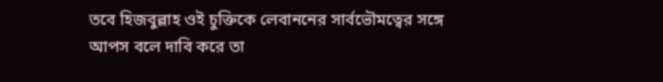তবে হিজবুল্লাহ ওই চুক্তিকে লেবাননের সার্বভৌমত্বের সঙ্গে আপস বলে দাবি করে তা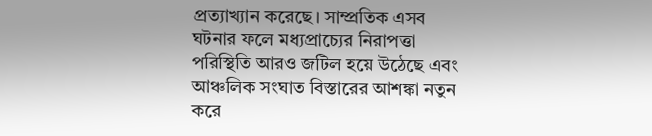প্রত্যাখ্যান করেছে। সাম্প্রতিক এসব ঘটনার ফলে মধ্যপ্রাচ্যের নিরাপত্তা পরিস্থিতি আরও জটিল হয়ে উঠেছে এবং আঞ্চলিক সংঘাত বিস্তারের আশঙ্কা নতুন করে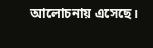আলোচনায় এসেছে।